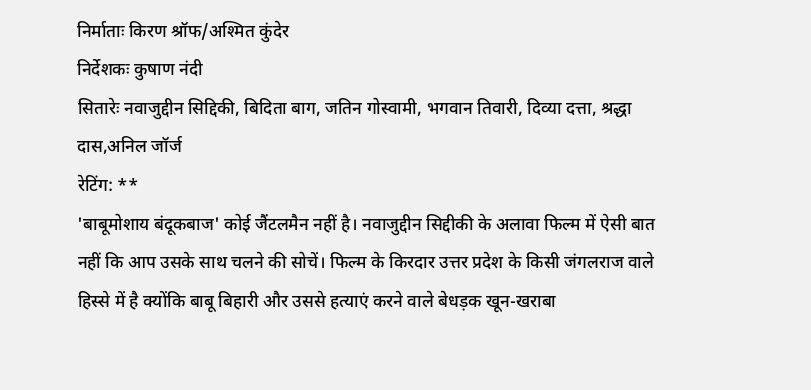निर्माताः किरण श्रॉफ/अश्मित कुंदेर
निर्देशकः कुषाण नंदी
सितारेः नवाजुद्दीन सिद्दिकी, बिदिता बाग, जतिन गोस्वामी, भगवान तिवारी, दिव्या दत्ता, श्रद्धा दास,अनिल जॉर्ज
रेटिंग: **
'बाबूमोशाय बंदूकबाज' कोई जैंटलमैन नहीं है। नवाजुद्दीन सिद्दीकी के अलावा फिल्म में ऐसी बात नहीं कि आप उसके साथ चलने की सोचें। फिल्म के किरदार उत्तर प्रदेश के किसी जंगलराज वाले हिस्से में है क्योंकि बाबू बिहारी और उससे हत्याएं करने वाले बेधड़क खून-खराबा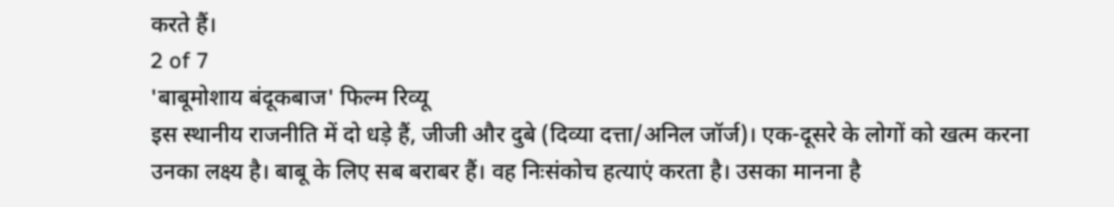करते हैं।
2 of 7
'बाबूमोशाय बंदूकबाज' फिल्म रिव्यू
इस स्थानीय राजनीति में दो धड़े हैं, जीजी और दुबे (दिव्या दत्ता/अनिल जॉर्ज)। एक-दूसरे के लोगों को खत्म करना उनका लक्ष्य है। बाबू के लिए सब बराबर हैं। वह निःसंकोच हत्याएं करता है। उसका मानना है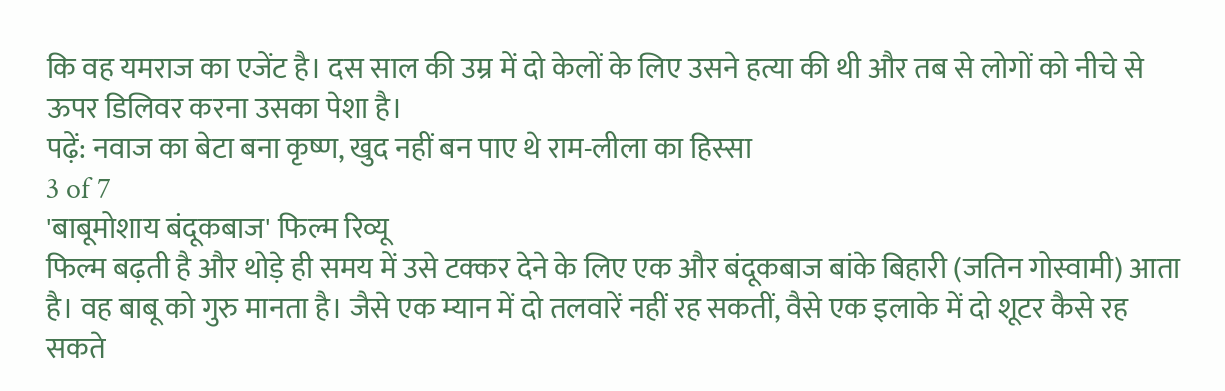कि वह यमराज का एजेंट है। दस साल की उम्र में दो केलों के लिए उसने हत्या की थी और तब से लोगों को नीचे से ऊपर डिलिवर करना उसका पेशा है।
पढ़ें: नवाज का बेटा बना कृष्ण, खुद नहीं बन पाए थे राम-लीला का हिस्सा
3 of 7
'बाबूमोशाय बंदूकबाज' फिल्म रिव्यू
फिल्म बढ़ती है और थोड़े ही समय में उसे टक्कर देने के लिए एक और बंदूकबाज बांके बिहारी (जतिन गोस्वामी) आता है। वह बाबू को गुरु मानता है। जैसे एक म्यान में दो तलवारें नहीं रह सकतीं, वैसे एक इलाके में दो शूटर कैसे रह सकते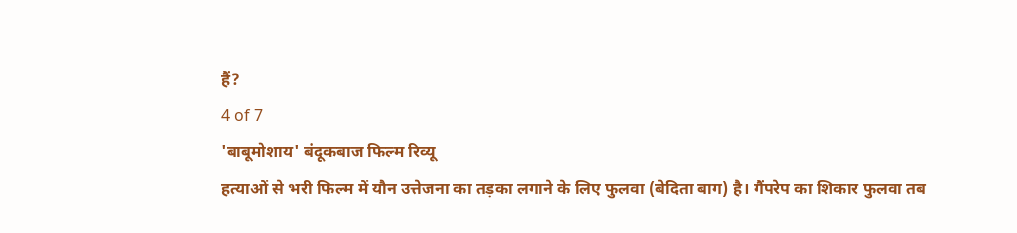हैं?
4 of 7
'बाबूमोशाय' बंदूकबाज फिल्म रिव्यू
हत्याओं से भरी फिल्म में यौन उत्तेजना का तड़का लगाने के लिए फुलवा (बेदिता बाग) है। गैंपरेप का शिकार फुलवा तब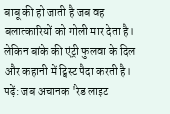बाबू की हो जाती है जब वह बलात्कारियों को गोली मार देता है। लेकिन बांके की एंट्री फुलवा के दिल और कहानी में ट्विस्ट पैदा करती है।
पढ़ें: जब अचानक 'रेड लाइट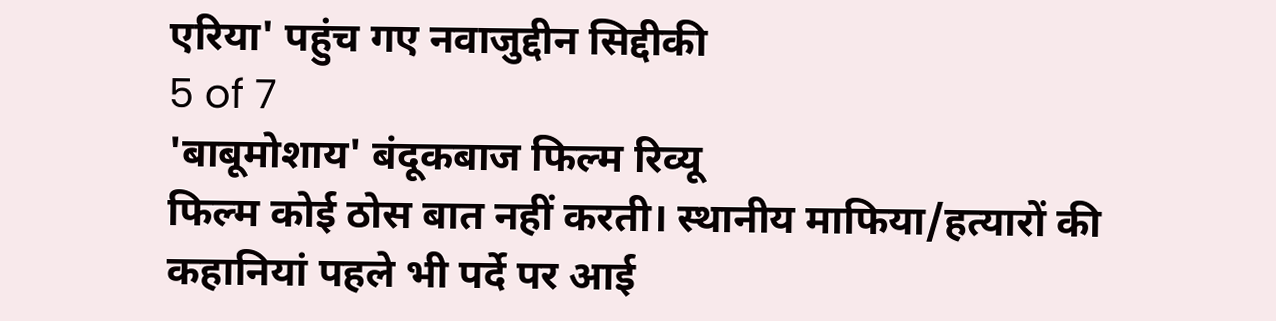एरिया' पहुंच गए नवाजुद्दीन सिद्दीकी
5 of 7
'बाबूमोशाय' बंदूकबाज फिल्म रिव्यू
फिल्म कोई ठोस बात नहीं करती। स्थानीय माफिया/हत्यारों की कहानियां पहले भी पर्दे पर आई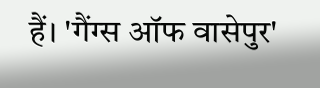हैं। 'गैंग्स ऑफ वासेपुर'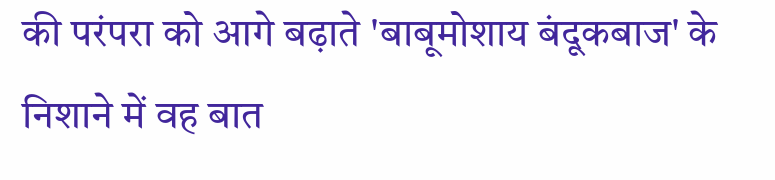की परंपरा को आगे बढ़ाते 'बाबूमोशाय बंदूकबाज' के निशाने में वह बात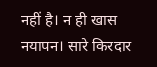नहीं है। न ही खास नयापन। सारे किरदार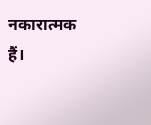नकारात्मक हैं।